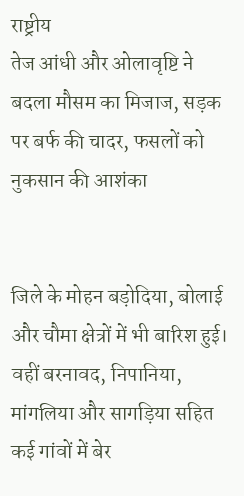राष्ट्रीय
तेज आंधी और ओलावृष्टि ने बदला मौसम का मिजाज, सड़क पर बर्फ की चादर, फसलों को नुकसान की आशंका


जिले के मोहन बड़ोदिया, बोलाई और चौमा क्षेत्रों में भी बारिश हुई। वहीं बरनावद, निपानिया, मांगलिया और सागड़िया सहित कई गांवों में बेर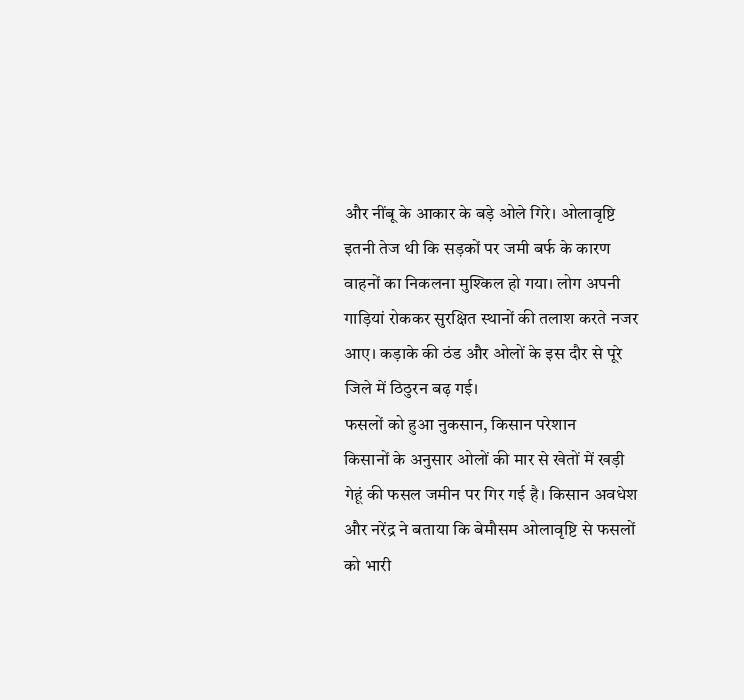और नींबू के आकार के बड़े ओले गिरे। ओलावृष्टि इतनी तेज थी कि सड़कों पर जमी बर्फ के कारण वाहनों का निकलना मुश्किल हो गया। लोग अपनी गाड़ियां रोककर सुरक्षित स्थानों की तलाश करते नजर आए। कड़ाके की ठंड और ओलों के इस दौर से पूरे जिले में ठिठुरन बढ़ गई।
फसलों को हुआ नुकसान, किसान परेशान
किसानों के अनुसार ओलों की मार से खेतों में खड़ी गेहूं की फसल जमीन पर गिर गई है। किसान अवधेश और नरेंद्र ने बताया कि बेमौसम ओलावृष्टि से फसलों को भारी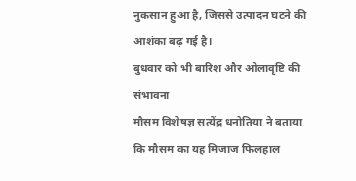नुकसान हुआ है, जिससे उत्पादन घटने की आशंका बढ़ गई है।
बुधवार को भी बारिश और ओलावृष्टि की संभावना
मौसम विशेषज्ञ सत्येंद्र धनोतिया ने बताया कि मौसम का यह मिजाज फिलहाल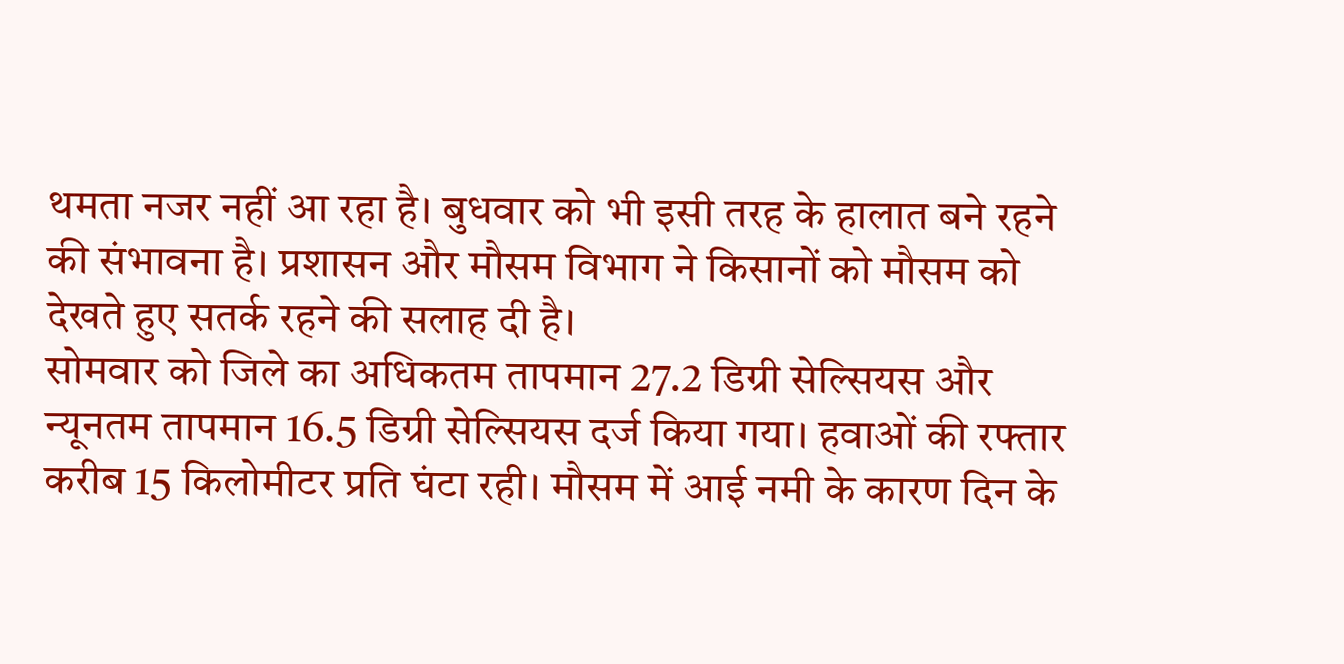थमता नजर नहीं आ रहा है। बुधवार को भी इसी तरह के हालात बने रहने की संभावना है। प्रशासन और मौसम विभाग ने किसानों को मौसम को देखते हुए सतर्क रहने की सलाह दी है।
सोमवार को जिले का अधिकतम तापमान 27.2 डिग्री सेल्सियस और न्यूनतम तापमान 16.5 डिग्री सेल्सियस दर्ज किया गया। हवाओं की रफ्तार करीब 15 किलोमीटर प्रति घंटा रही। मौसम में आई नमी के कारण दिन के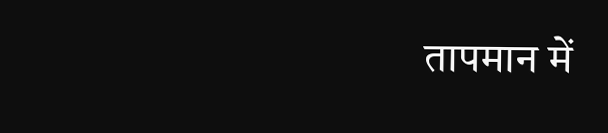तापमान में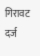गिरावट दर्ज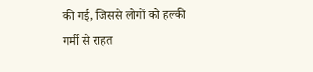की गई, जिससे लोगों को हल्की गर्मी से राहत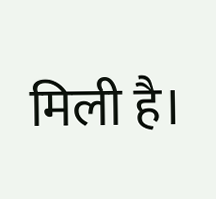मिली है।